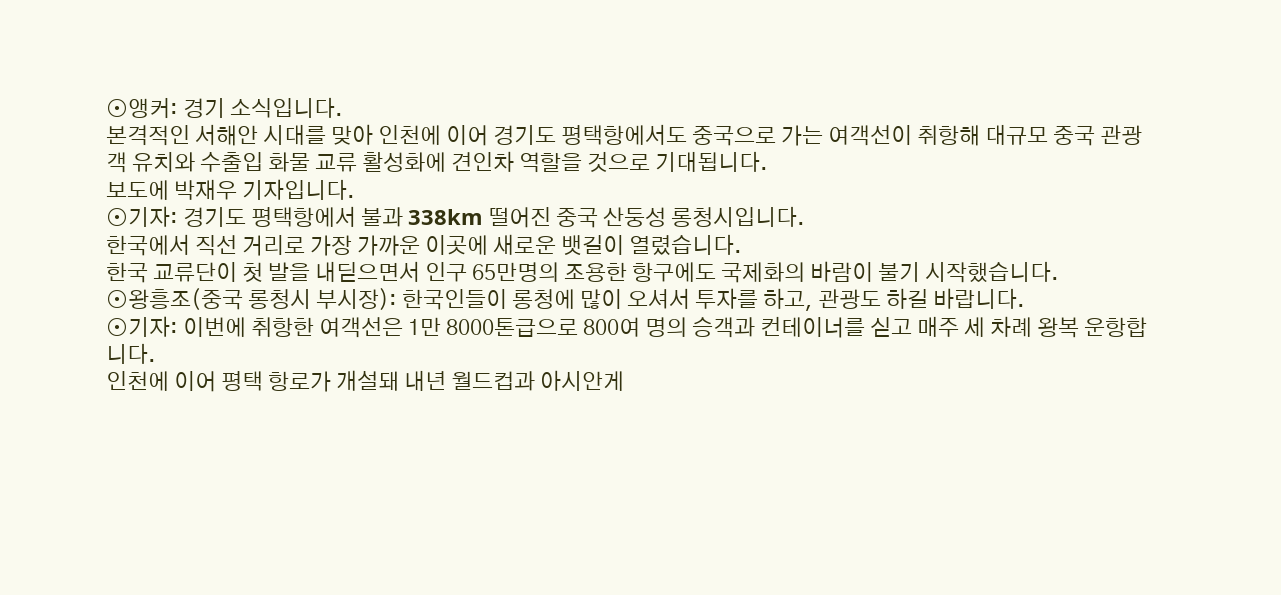⊙앵커: 경기 소식입니다.
본격적인 서해안 시대를 맞아 인천에 이어 경기도 평택항에서도 중국으로 가는 여객선이 취항해 대규모 중국 관광객 유치와 수출입 화물 교류 활성화에 견인차 역할을 것으로 기대됩니다.
보도에 박재우 기자입니다.
⊙기자: 경기도 평택항에서 불과 338km 떨어진 중국 산둥성 롱청시입니다.
한국에서 직선 거리로 가장 가까운 이곳에 새로운 뱃길이 열렸습니다.
한국 교류단이 첫 발을 내딛으면서 인구 65만명의 조용한 항구에도 국제화의 바람이 불기 시작했습니다.
⊙왕흥조(중국 롱청시 부시장): 한국인들이 롱청에 많이 오셔서 투자를 하고, 관광도 하길 바랍니다.
⊙기자: 이번에 취항한 여객선은 1만 8000톤급으로 800여 명의 승객과 컨테이너를 싣고 매주 세 차례 왕복 운항합니다.
인천에 이어 평택 항로가 개설돼 내년 월드컵과 아시안게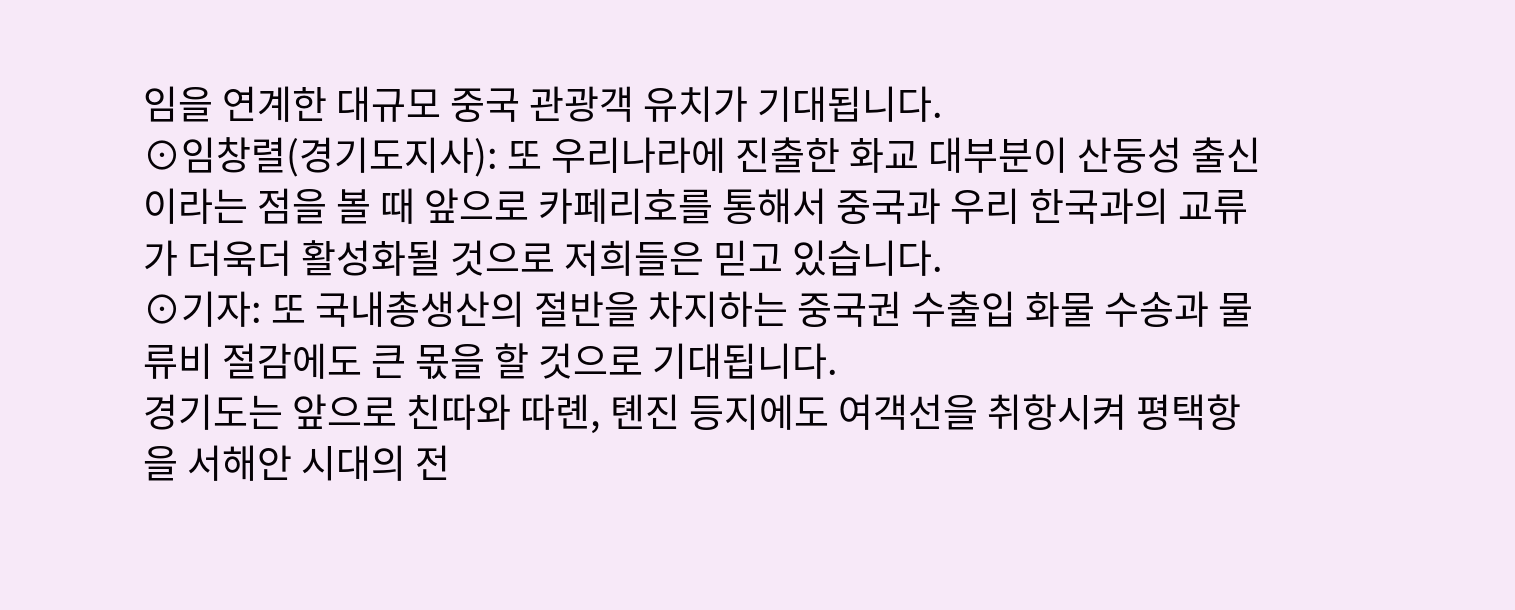임을 연계한 대규모 중국 관광객 유치가 기대됩니다.
⊙임창렬(경기도지사): 또 우리나라에 진출한 화교 대부분이 산둥성 출신이라는 점을 볼 때 앞으로 카페리호를 통해서 중국과 우리 한국과의 교류가 더욱더 활성화될 것으로 저희들은 믿고 있습니다.
⊙기자: 또 국내총생산의 절반을 차지하는 중국권 수출입 화물 수송과 물류비 절감에도 큰 몫을 할 것으로 기대됩니다.
경기도는 앞으로 친따와 따롄, 톈진 등지에도 여객선을 취항시켜 평택항을 서해안 시대의 전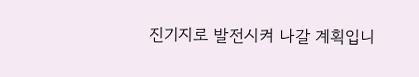진기지로 발전시켜 나갈 계획입니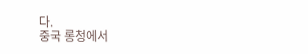다.
중국 롱청에서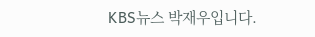KBS뉴스 박재우입니다.